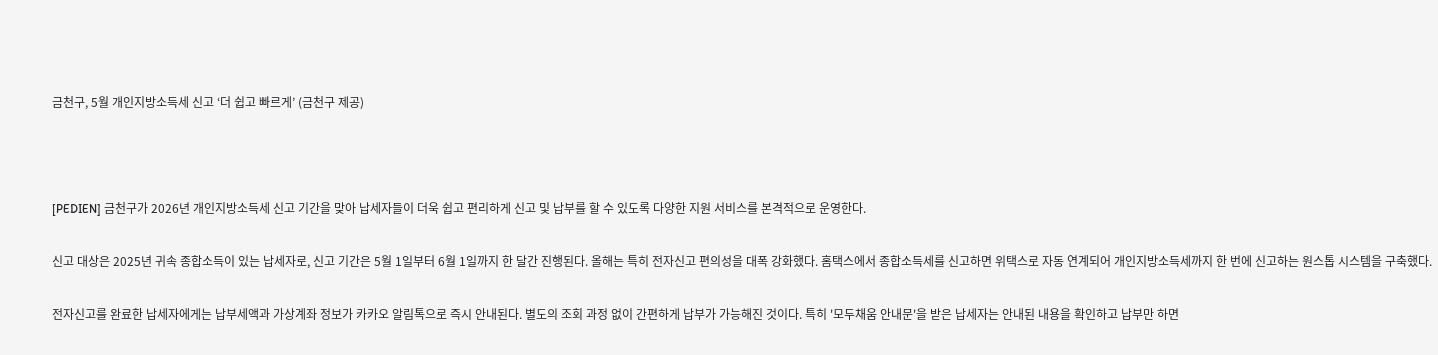금천구, 5월 개인지방소득세 신고 ‘더 쉽고 빠르게’ (금천구 제공)



[PEDIEN] 금천구가 2026년 개인지방소득세 신고 기간을 맞아 납세자들이 더욱 쉽고 편리하게 신고 및 납부를 할 수 있도록 다양한 지원 서비스를 본격적으로 운영한다.

신고 대상은 2025년 귀속 종합소득이 있는 납세자로, 신고 기간은 5월 1일부터 6월 1일까지 한 달간 진행된다. 올해는 특히 전자신고 편의성을 대폭 강화했다. 홈택스에서 종합소득세를 신고하면 위택스로 자동 연계되어 개인지방소득세까지 한 번에 신고하는 원스톱 시스템을 구축했다.

전자신고를 완료한 납세자에게는 납부세액과 가상계좌 정보가 카카오 알림톡으로 즉시 안내된다. 별도의 조회 과정 없이 간편하게 납부가 가능해진 것이다. 특히 '모두채움 안내문'을 받은 납세자는 안내된 내용을 확인하고 납부만 하면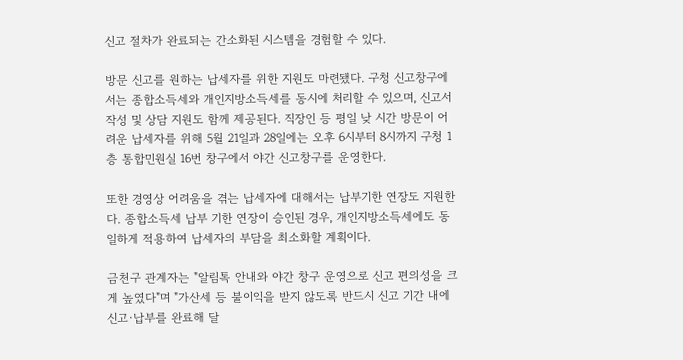신고 절차가 완료되는 간소화된 시스템을 경험할 수 있다.

방문 신고를 원하는 납세자를 위한 지원도 마련됐다. 구청 신고창구에서는 종합소득세와 개인지방소득세를 동시에 처리할 수 있으며, 신고서 작성 및 상담 지원도 함께 제공된다. 직장인 등 평일 낮 시간 방문이 어려운 납세자를 위해 5월 21일과 28일에는 오후 6시부터 8시까지 구청 1층 통합민원실 16번 창구에서 야간 신고창구를 운영한다.

또한 경영상 어려움을 겪는 납세자에 대해서는 납부기한 연장도 지원한다. 종합소득세 납부 기한 연장이 승인된 경우, 개인지방소득세에도 동일하게 적용하여 납세자의 부담을 최소화할 계획이다.

금천구 관계자는 "알림톡 안내와 야간 창구 운영으로 신고 편의성을 크게 높였다"며 "가산세 등 불이익을 받지 않도록 반드시 신고 기간 내에 신고·납부를 완료해 달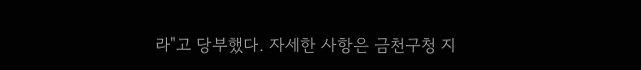라"고 당부했다. 자세한 사항은 금천구청 지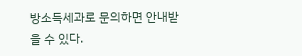방소득세과로 문의하면 안내받을 수 있다.